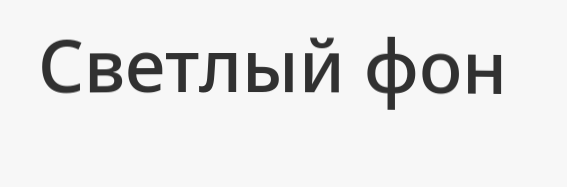Светлый фон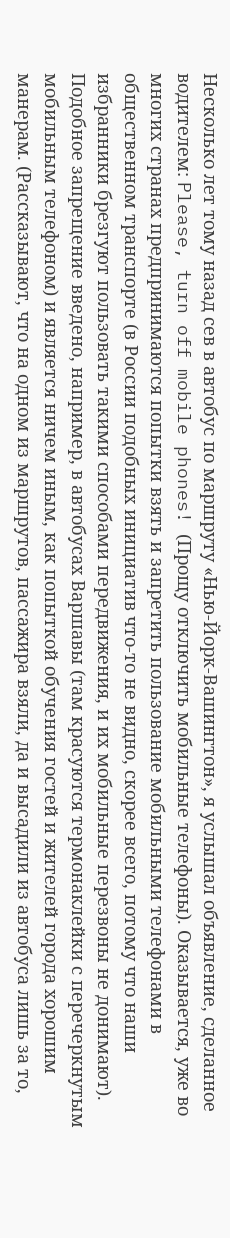Несколько лет тому назад сев в автобус по маршруту «Нью-Йорк-Вашингтон», я услышал объявление, сделанное водителем: Please, turn off mobile phones! (Прощу отключить мобильные телефоны). Оказывается, уже во многих странах предпринимаются попытки взять и запретить пользование мобильными телефонами в общественном транспорте (в России подобных инициатив что-то не видно, скорее всего, потому что наши избранники брезгуют пользовать такими способами передвижения, и их мобильные перезвоны не донимают). Подобное запрещение введено, например, в автобусах Варшавы (там красуются термонаклейки с перечеркнутым мобильным телефоном) и является ничем иным, как попыткой обучения гостей и жителей города хорошим манерам. (Рассказывают, что на одном из маршрутов, пассажира взяли, да и высадили из автобуса лишь за то,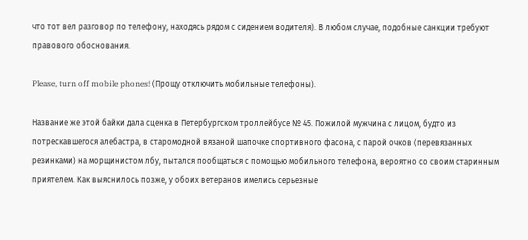что тот вел разговор по телефону, находясь рядом с сидением водителя). В любом случае, подобные санкции требуют правового обоснования.

Please, turn off mobile phones! (Прощу отключить мобильные телефоны).

Название же этой байки дала сценка в Петербургском троллейбусе № 45. Пожилой мужчина с лицом, будто из потрескавшегося алебастра, в старомодной вязаной шапочке спортивного фасона, с парой очков (перевязанных резинками) на морщинистом лбу, пытался пообщаться с помощью мобильного телефона, вероятно со своим старинным приятелем. Как выяснилось позже, у обоих ветеранов имелись серьезные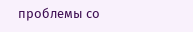проблемы со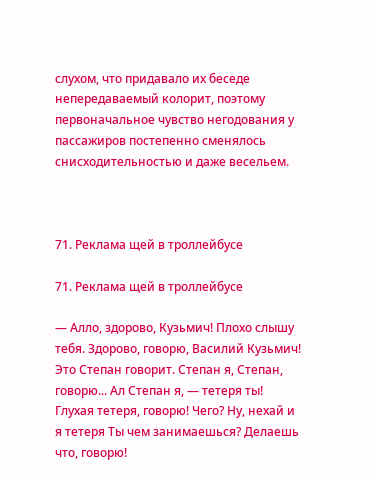слухом, что придавало их беседе непередаваемый колорит, поэтому первоначальное чувство негодования у пассажиров постепенно сменялось снисходительностью и даже весельем.



71. Реклама щей в троллейбусе

71. Реклама щей в троллейбусе

— Алло, здорово, Кузьмич! Плохо слышу тебя. Здорово, говорю, Василий Кузьмич! Это Степан говорит. Степан я, Степан, говорю... Ал Степан я, — тетеря ты! Глухая тетеря, говорю! Чего? Ну, нехай и я тетеря Ты чем занимаешься? Делаешь что, говорю!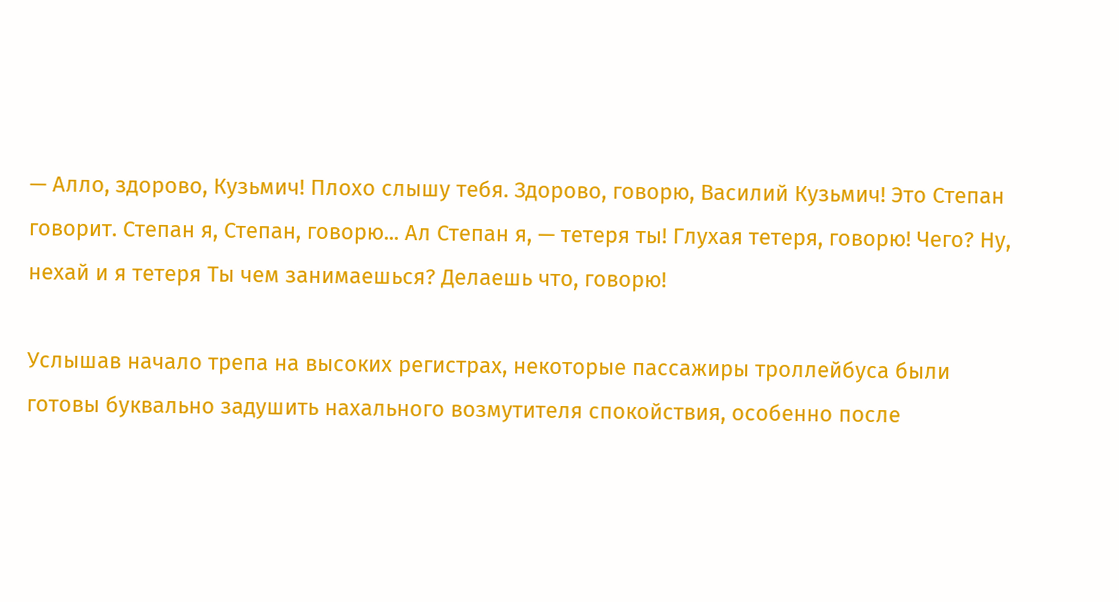— Алло, здорово, Кузьмич! Плохо слышу тебя. Здорово, говорю, Василий Кузьмич! Это Степан говорит. Степан я, Степан, говорю... Ал Степан я, — тетеря ты! Глухая тетеря, говорю! Чего? Ну, нехай и я тетеря Ты чем занимаешься? Делаешь что, говорю!

Услышав начало трепа на высоких регистрах, некоторые пассажиры троллейбуса были готовы буквально задушить нахального возмутителя спокойствия, особенно после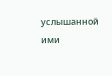услышанной ими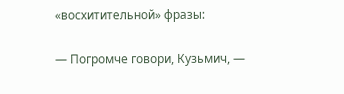«восхитительной» фразы:

— Погромче говори, Кузьмич, —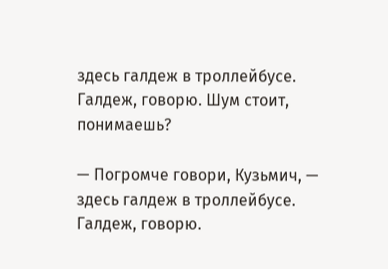здесь галдеж в троллейбусе. Галдеж, говорю. Шум стоит, понимаешь?

— Погромче говори, Кузьмич, — здесь галдеж в троллейбусе. Галдеж, говорю.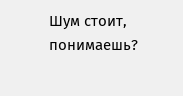Шум стоит, понимаешь?